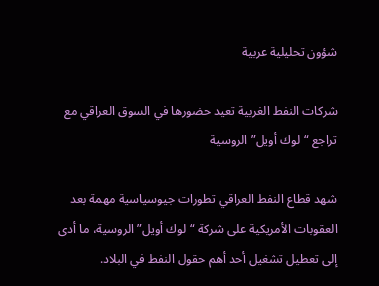شؤون تحليلية عربية

شركات النفط الغربية تعيد حضورها في السوق العراقي مع تراجع “لوك أويل” الروسية

شهد قطاع النفط العراقي تطورات جيوسياسية مهمة بعد العقوبات الأمريكية على شركة “لوك أويل” الروسية، ما أدى إلى تعطيل تشغيل أحد أهم حقول النفط في البلاد.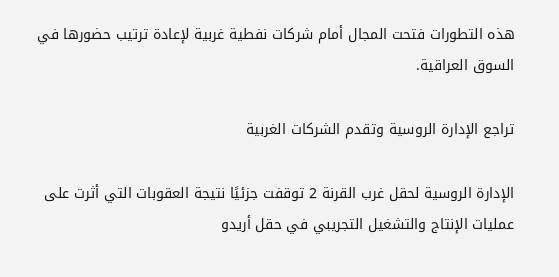هذه التطورات فتحت المجال أمام شركات نفطية غربية لإعادة ترتيب حضورها في السوق العراقية.

تراجع الإدارة الروسية وتقدم الشركات الغربية

الإدارة الروسية لحقل غرب القرنة 2 توقفت جزئيًا نتيجة العقوبات التي أثرت على عمليات الإنتاج والتشغيل التجريبي في حقل أريدو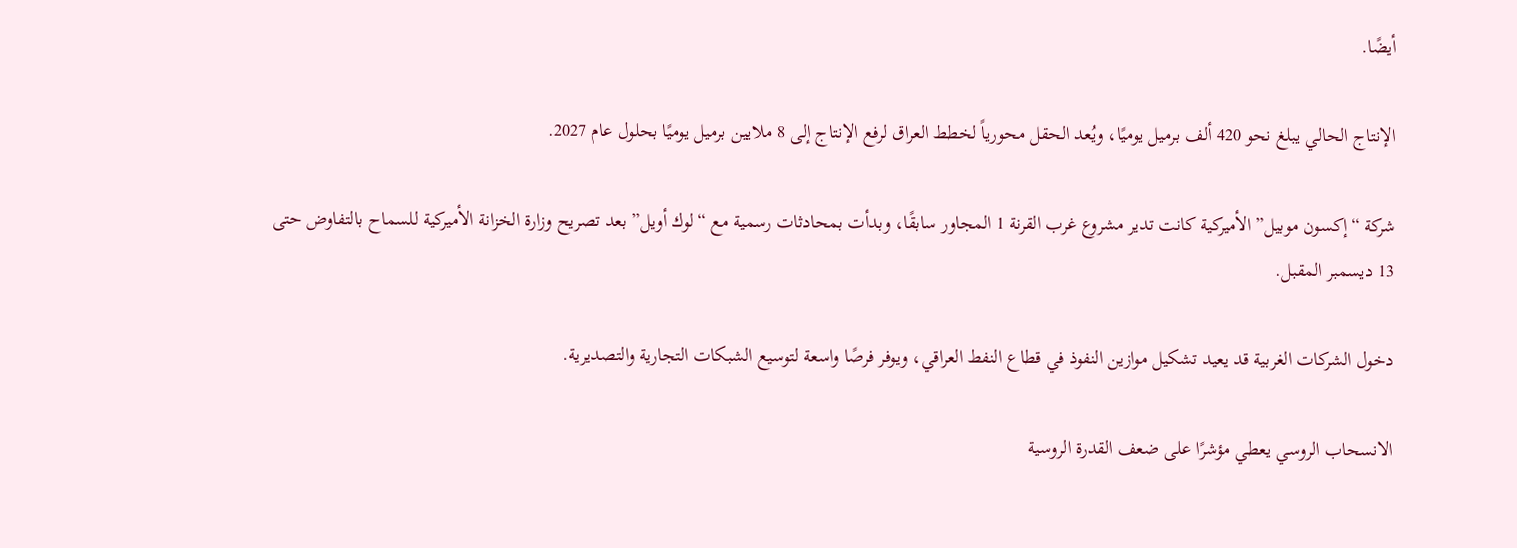أيضًا.

الإنتاج الحالي يبلغ نحو 420 ألف برميل يوميًا، ويُعد الحقل محورياً لخطط العراق لرفع الإنتاج إلى 8 ملايين برميل يوميًا بحلول عام 2027.

شركة “إكسون موبيل” الأميركية كانت تدير مشروع غرب القرنة 1 المجاور سابقًا، وبدأت بمحادثات رسمية مع “لوك أويل” بعد تصريح وزارة الخزانة الأميركية للسماح بالتفاوض حتى 13 ديسمبر المقبل.

دخول الشركات الغربية قد يعيد تشكيل موازين النفوذ في قطاع النفط العراقي، ويوفر فرصًا واسعة لتوسيع الشبكات التجارية والتصديرية.

الانسحاب الروسي يعطي مؤشرًا على ضعف القدرة الروسية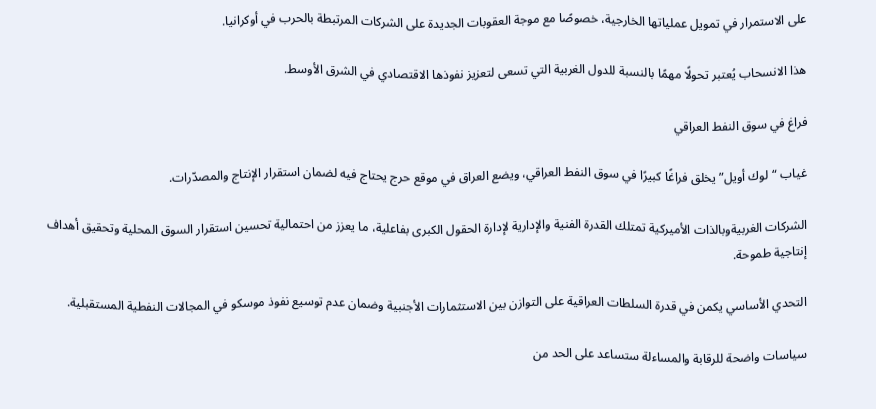على الاستمرار في تمويل عملياتها الخارجية، خصوصًا مع موجة العقوبات الجديدة على الشركات المرتبطة بالحرب في أوكرانيا.

هذا الانسحاب يُعتبر تحولًا مهمًا بالنسبة للدول الغربية التي تسعى لتعزيز نفوذها الاقتصادي في الشرق الأوسط.

فراغ في سوق النفط العراقي

غياب “لوك أويل” يخلق فراغًا كبيرًا في سوق النفط العراقي، ويضع العراق في موقع حرج يحتاج فيه لضمان استقرار الإنتاج والمصدّرات.

الشركات الغربيةوبالذات الأميركية تمتلك القدرة الفنية والإدارية لإدارة الحقول الكبرى بفاعلية، ما يعزز من احتمالية تحسين استقرار السوق المحلية وتحقيق أهداف إنتاجية طموحة.

التحدي الأساسي يكمن في قدرة السلطات العراقية على التوازن بين الاستثمارات الأجنبية وضمان عدم توسيع نفوذ موسكو في المجالات النفطية المستقبلية.

سياسات واضحة للرقابة والمساءلة ستساعد على الحد من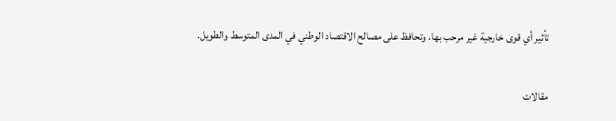تأثير أي قوى خارجية غير مرحب بها، وتحافظ على مصالح الاقتصاد الوطني في المدى المتوسط والطويل.

مقالات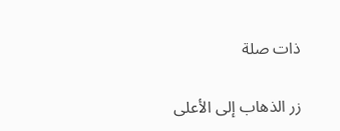ذات صلة

زر الذهاب إلى الأعلى